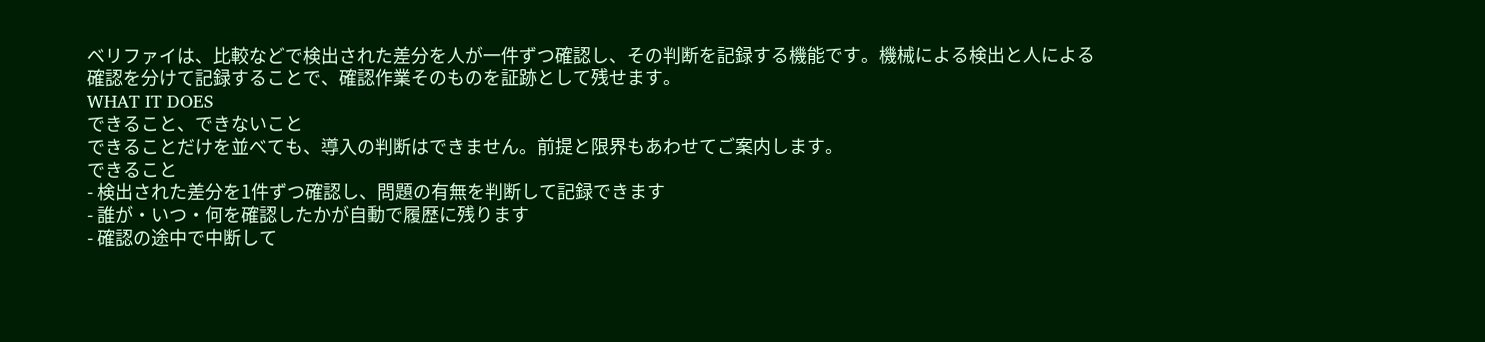ベリファイは、比較などで検出された差分を人が一件ずつ確認し、その判断を記録する機能です。機械による検出と人による確認を分けて記録することで、確認作業そのものを証跡として残せます。
WHAT IT DOES
できること、できないこと
できることだけを並べても、導入の判断はできません。前提と限界もあわせてご案内します。
できること
- 検出された差分を1件ずつ確認し、問題の有無を判断して記録できます
- 誰が・いつ・何を確認したかが自動で履歴に残ります
- 確認の途中で中断して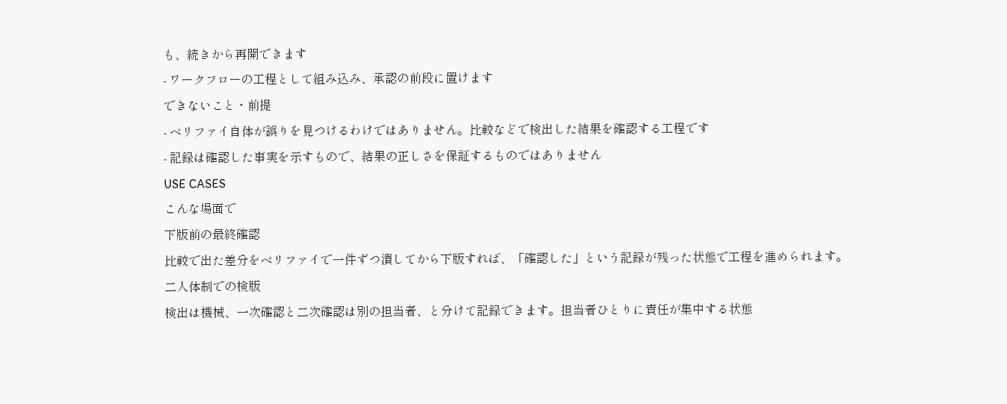も、続きから再開できます
- ワークフローの工程として組み込み、承認の前段に置けます
できないこと・前提
- ベリファイ自体が誤りを見つけるわけではありません。比較などで検出した結果を確認する工程です
- 記録は確認した事実を示すもので、結果の正しさを保証するものではありません
USE CASES
こんな場面で
下版前の最終確認
比較で出た差分をベリファイで一件ずつ潰してから下版すれば、「確認した」という記録が残った状態で工程を進められます。
二人体制での検版
検出は機械、一次確認と二次確認は別の担当者、と分けて記録できます。担当者ひとりに責任が集中する状態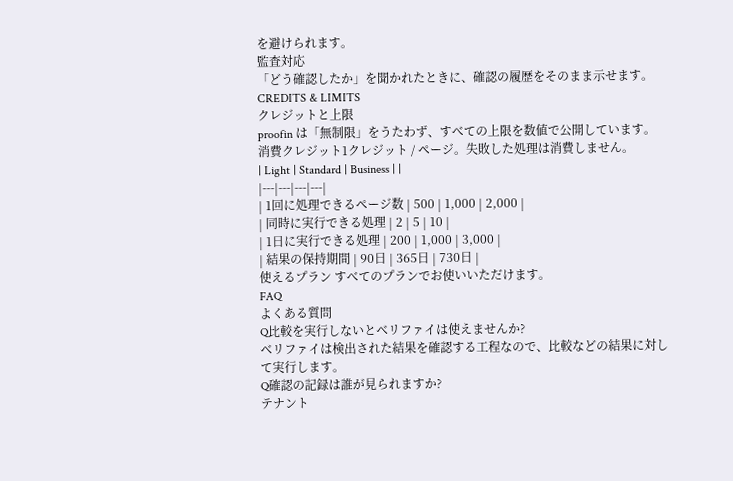を避けられます。
監査対応
「どう確認したか」を聞かれたときに、確認の履歴をそのまま示せます。
CREDITS & LIMITS
クレジットと上限
proofin は「無制限」をうたわず、すべての上限を数値で公開しています。
消費クレジット1クレジット / ページ。失敗した処理は消費しません。
| Light | Standard | Business | |
|---|---|---|---|
| 1回に処理できるページ数 | 500 | 1,000 | 2,000 |
| 同時に実行できる処理 | 2 | 5 | 10 |
| 1日に実行できる処理 | 200 | 1,000 | 3,000 |
| 結果の保持期間 | 90日 | 365日 | 730日 |
使えるプラン すべてのプランでお使いいただけます。
FAQ
よくある質問
Q比較を実行しないとベリファイは使えませんか?
ベリファイは検出された結果を確認する工程なので、比較などの結果に対して実行します。
Q確認の記録は誰が見られますか?
テナント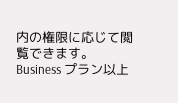内の権限に応じて閲覧できます。Business プラン以上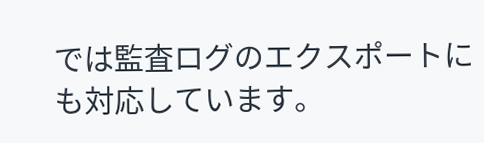では監査ログのエクスポートにも対応しています。